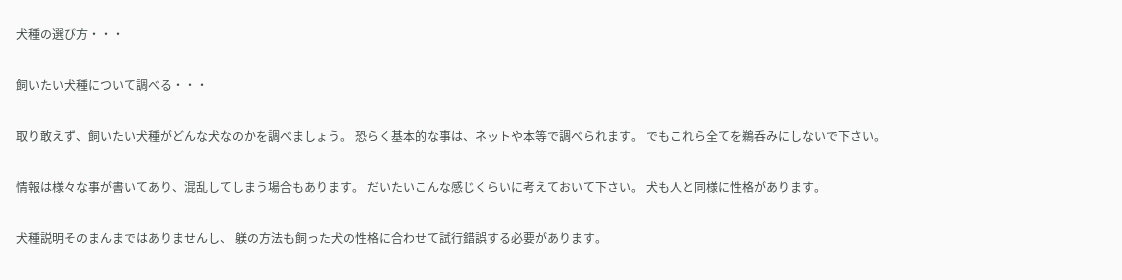犬種の選び方・・・

飼いたい犬種について調べる・・・

取り敢えず、飼いたい犬種がどんな犬なのかを調べましょう。 恐らく基本的な事は、ネットや本等で調べられます。 でもこれら全てを鵜呑みにしないで下さい。

情報は様々な事が書いてあり、混乱してしまう場合もあります。 だいたいこんな感じくらいに考えておいて下さい。 犬も人と同様に性格があります。

犬種説明そのまんまではありませんし、 躾の方法も飼った犬の性格に合わせて試行錯誤する必要があります。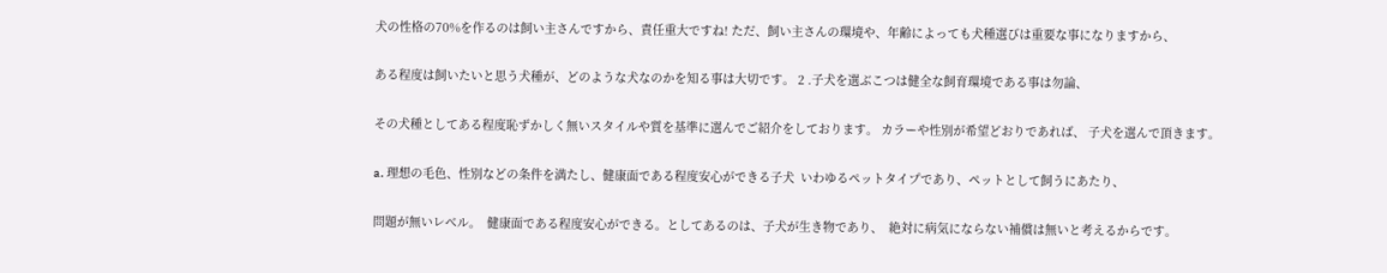犬の性格の70%を作るのは飼い主さんですから、責任重大ですね! ただ、飼い主さんの環境や、年齢によっても犬種選びは重要な事になりますから、

ある程度は飼いたいと思う犬種が、どのような犬なのかを知る事は大切です。 2 .子犬を選ぶこつは健全な飼育環境である事は勿論、

その犬種としてある程度恥ずかしく無いスタイルや質を基準に選んでご紹介をしております。 カラーや性別が希望どおりであれば、 子犬を選んで頂きます。

a. 理想の毛色、性別などの条件を満たし、健康面である程度安心ができる子犬  いわゆるペットタイプであり、ペットとして飼うにあたり、

問題が無いレベル。  健康面である程度安心ができる。としてあるのは、子犬が生き物であり、  絶対に病気にならない補償は無いと考えるからです。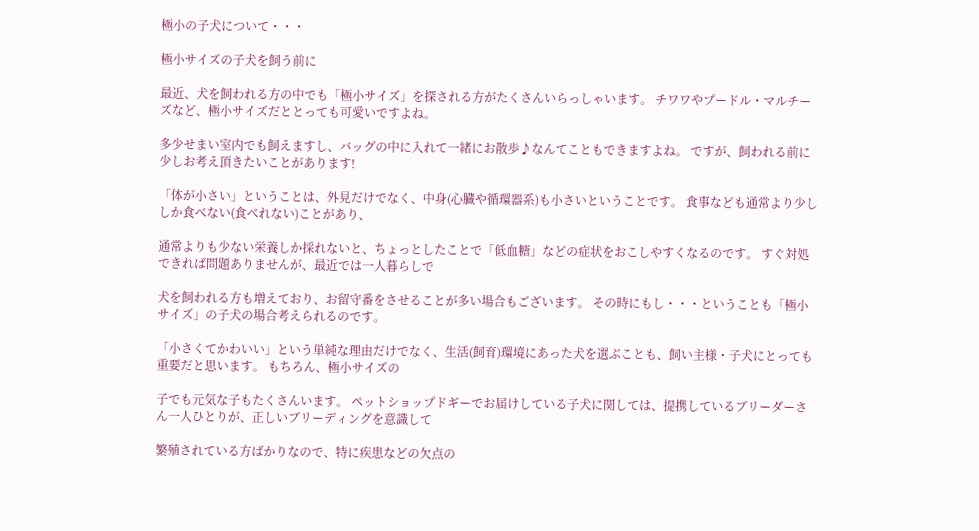極小の子犬について・・・

極小サイズの子犬を飼う前に

最近、犬を飼われる方の中でも「極小サイズ」を探される方がたくさんいらっしゃいます。 チワワやプードル・マルチーズなど、極小サイズだととっても可愛いですよね。

多少せまい室内でも飼えますし、バッグの中に入れて一緒にお散歩♪なんてこともできますよね。 ですが、飼われる前に少しお考え頂きたいことがあります!

「体が小さい」ということは、外見だけでなく、中身(心臓や循環器系)も小さいということです。 食事なども通常より少ししか食べない(食べれない)ことがあり、

通常よりも少ない栄養しか採れないと、ちょっとしたことで「低血糖」などの症状をおこしやすくなるのです。 すぐ対処できれば問題ありませんが、最近では一人暮らしで

犬を飼われる方も増えており、お留守番をさせることが多い場合もございます。 その時にもし・・・ということも「極小サイズ」の子犬の場合考えられるのです。

「小さくてかわいい」という単純な理由だけでなく、生活(飼育)環境にあった犬を選ぶことも、飼い主様・子犬にとっても重要だと思います。 もちろん、極小サイズの

子でも元気な子もたくさんいます。 ペットショップドギーでお届けしている子犬に関しては、提携しているブリーダーさん一人ひとりが、正しいブリーディングを意識して

繁殖されている方ばかりなので、特に疾患などの欠点の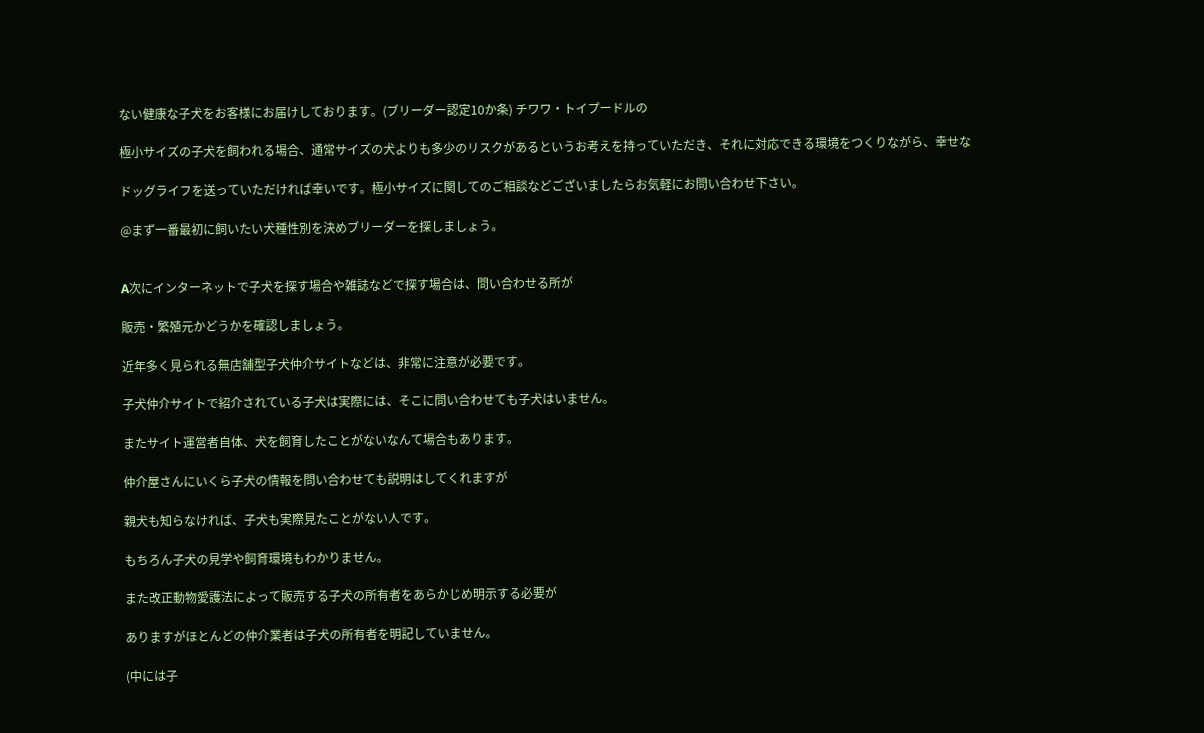ない健康な子犬をお客様にお届けしております。(ブリーダー認定10か条) チワワ・トイプードルの

極小サイズの子犬を飼われる場合、通常サイズの犬よりも多少のリスクがあるというお考えを持っていただき、それに対応できる環境をつくりながら、幸せな

ドッグライフを送っていただければ幸いです。極小サイズに関してのご相談などございましたらお気軽にお問い合わせ下さい。

@まず一番最初に飼いたい犬種性別を決めブリーダーを探しましょう。


A次にインターネットで子犬を探す場合や雑誌などで探す場合は、問い合わせる所が

販売・繁殖元かどうかを確認しましょう。

近年多く見られる無店舗型子犬仲介サイトなどは、非常に注意が必要です。

子犬仲介サイトで紹介されている子犬は実際には、そこに問い合わせても子犬はいません。

またサイト運営者自体、犬を飼育したことがないなんて場合もあります。

仲介屋さんにいくら子犬の情報を問い合わせても説明はしてくれますが

親犬も知らなければ、子犬も実際見たことがない人です。

もちろん子犬の見学や飼育環境もわかりません。

また改正動物愛護法によって販売する子犬の所有者をあらかじめ明示する必要が

ありますがほとんどの仲介業者は子犬の所有者を明記していません。

(中には子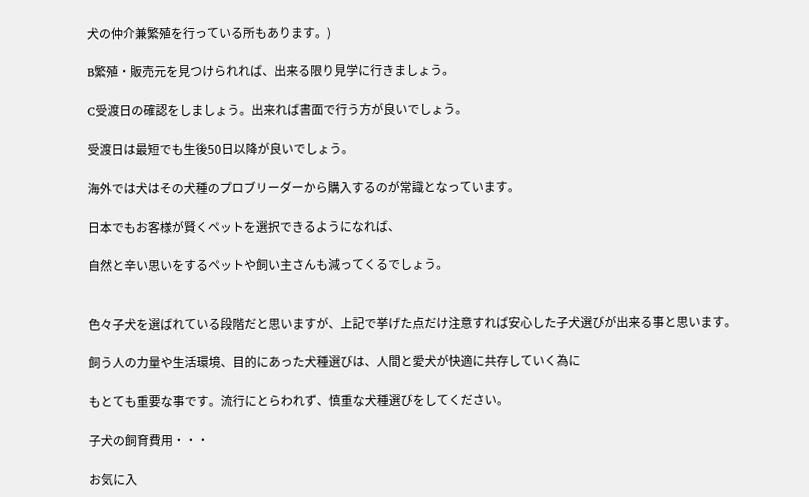犬の仲介兼繁殖を行っている所もあります。)

B繁殖・販売元を見つけられれば、出来る限り見学に行きましょう。

C受渡日の確認をしましょう。出来れば書面で行う方が良いでしょう。

受渡日は最短でも生後50日以降が良いでしょう。

海外では犬はその犬種のプロブリーダーから購入するのが常識となっています。

日本でもお客様が賢くペットを選択できるようになれば、

自然と辛い思いをするペットや飼い主さんも減ってくるでしょう。


色々子犬を選ばれている段階だと思いますが、上記で挙げた点だけ注意すれば安心した子犬選びが出来る事と思います。

飼う人の力量や生活環境、目的にあった犬種選びは、人間と愛犬が快適に共存していく為に

もとても重要な事です。流行にとらわれず、慎重な犬種選びをしてください。

子犬の飼育費用・・・

お気に入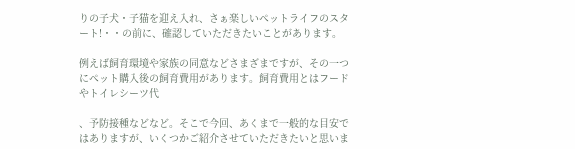りの子犬・子猫を迎え入れ、さぁ楽しいペットライフのスタート!・・の前に、確認していただきたいことがあります。

例えば飼育環境や家族の同意などさまざまですが、その一つにペット購入後の飼育費用があります。飼育費用とはフードやトイレシーツ代

、予防接種などなど。そこで今回、あくまで一般的な目安ではありますが、いくつかご紹介させていただきたいと思いま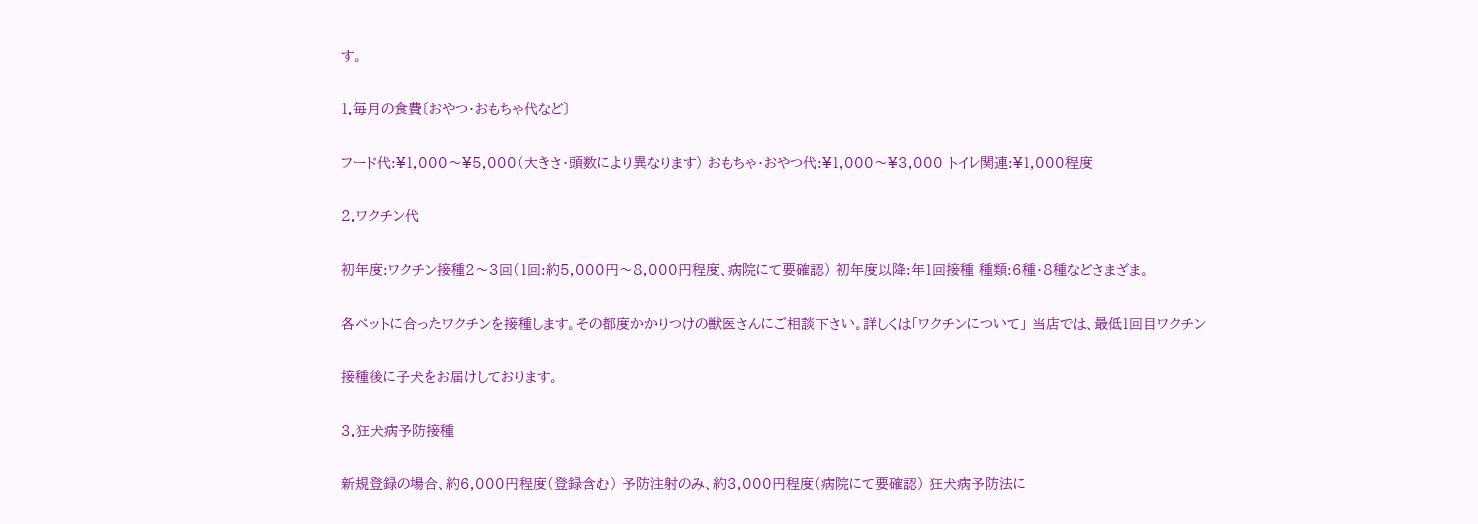す。

1.毎月の食費〔おやつ・おもちゃ代など〕

フード代:¥1,000〜¥5,000(大きさ・頭数により異なります) おもちゃ・おやつ代:¥1,000〜¥3,000 トイレ関連:¥1,000程度

2.ワクチン代

初年度:ワクチン接種2〜3回(1回:約5,000円〜8,000円程度、病院にて要確認) 初年度以降:年1回接種 種類:6種・8種などさまざま。

各ペットに合ったワクチンを接種します。その都度かかりつけの獣医さんにご相談下さい。詳しくは「ワクチンについて」 当店では、最低1回目ワクチン

接種後に子犬をお届けしております。

3.狂犬病予防接種

新規登録の場合、約6,000円程度(登録含む) 予防注射のみ、約3,000円程度(病院にて要確認) 狂犬病予防法に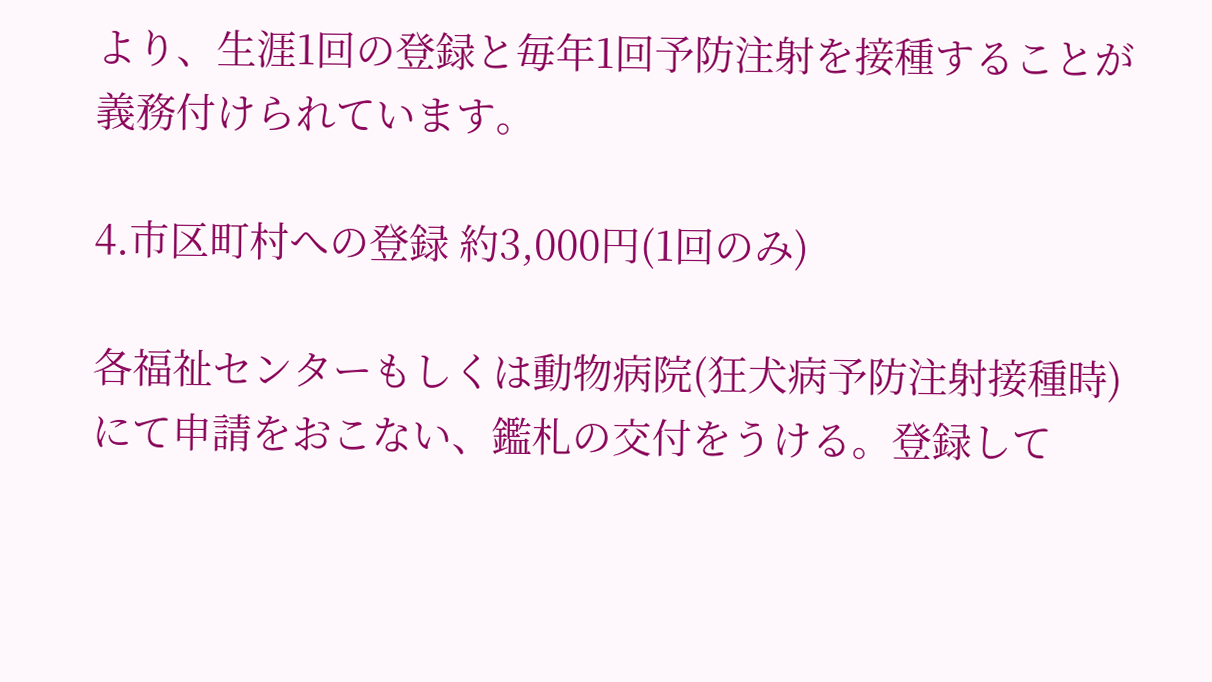より、生涯1回の登録と毎年1回予防注射を接種することが義務付けられています。

4.市区町村への登録 約3,000円(1回のみ)

各福祉センターもしくは動物病院(狂犬病予防注射接種時)にて申請をおこない、鑑札の交付をうける。登録して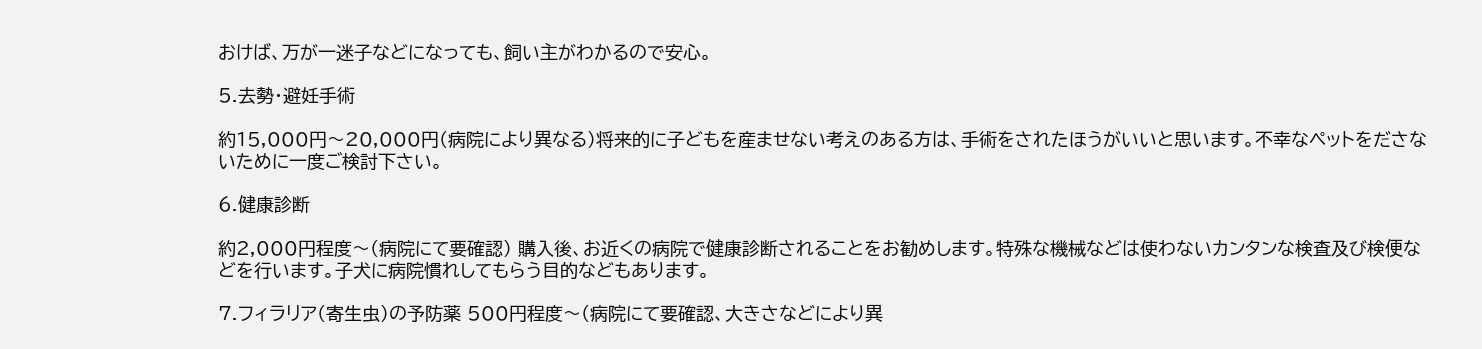おけば、万が一迷子などになっても、飼い主がわかるので安心。

5.去勢・避妊手術

約15,000円〜20,000円(病院により異なる)将来的に子どもを産ませない考えのある方は、手術をされたほうがいいと思います。不幸なペットをださないために一度ご検討下さい。

6.健康診断

約2,000円程度〜(病院にて要確認) 購入後、お近くの病院で健康診断されることをお勧めします。特殊な機械などは使わないカンタンな検査及び検便などを行います。子犬に病院慣れしてもらう目的などもあります。

7.フィラリア(寄生虫)の予防薬 500円程度〜(病院にて要確認、大きさなどにより異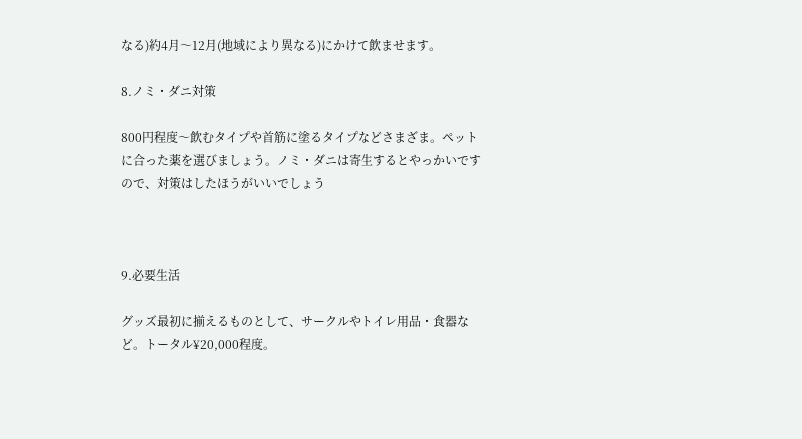なる)約4月〜12月(地域により異なる)にかけて飲ませます。

8.ノミ・ダニ対策

800円程度〜飲むタイプや首筋に塗るタイプなどさまざま。ペットに合った薬を選びましょう。ノミ・ダニは寄生するとやっかいですので、対策はしたほうがいいでしょう



9.必要生活

グッズ最初に揃えるものとして、サークルやトイレ用品・食器など。トータル¥20,000程度。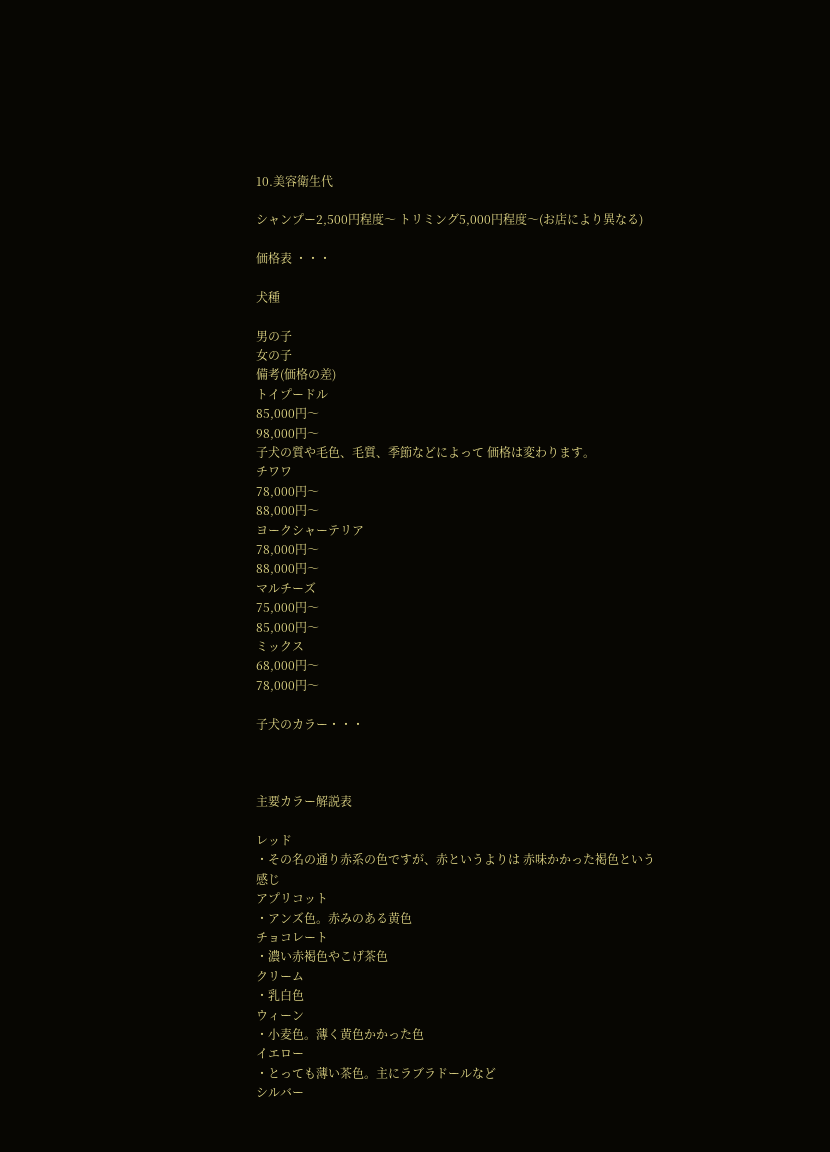10.美容衛生代

シャンプー2,500円程度〜 トリミング5,000円程度〜(お店により異なる)

価格表 ・・・

犬種

男の子
女の子
備考(価格の差)
トイプードル
85,000円〜
98,000円〜
子犬の質や毛色、毛質、季節などによって 価格は変わります。
チワワ
78,000円〜
88,000円〜
ヨークシャーテリア
78,000円〜
88,000円〜
マルチーズ
75,000円〜
85,000円〜
ミックス
68,000円〜
78,000円〜

子犬のカラー・・・



主要カラー解説表

レッド
・その名の通り赤系の色ですが、赤というよりは 赤味かかった褐色という感じ
アプリコット
・アンズ色。赤みのある黄色
チョコレート
・濃い赤褐色やこげ茶色
クリーム
・乳白色
ウィーン
・小麦色。薄く黄色かかった色
イエロー
・とっても薄い茶色。主にラブラドールなど
シルバー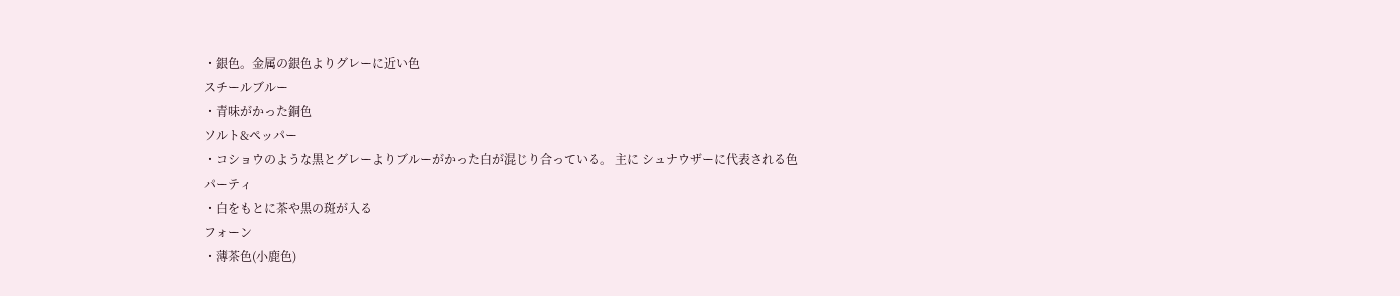・銀色。金属の銀色よりグレーに近い色
スチールブルー
・青味がかった銅色
ソルト&ペッパー
・コショウのような黒とグレーよりブルーがかった白が混じり合っている。 主に シュナウザーに代表される色
パーティ
・白をもとに茶や黒の斑が入る
フォーン
・薄茶色(小鹿色)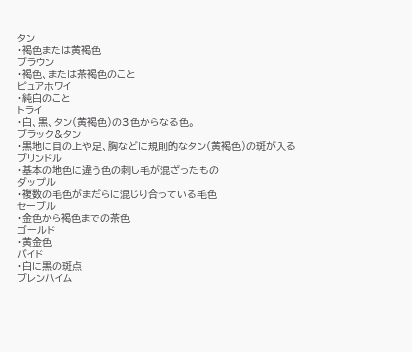タン
・褐色または黄褐色
ブラウン
・褐色、または茶褐色のこと
ピュアホワイ
・純白のこと
トライ
・白、黒、タン(黄褐色)の3色からなる色。
ブラック&タン
・黒地に目の上や足、胸などに規則的なタン(黄褐色)の斑が入る
ブリンドル
・基本の地色に違う色の刺し毛が混ざったもの
ダップル
・複数の毛色がまだらに混じり合っている毛色
セーブル
・金色から褐色までの茶色
ゴールド
・黄金色
バイド
・白に黒の斑点
ブレンハイム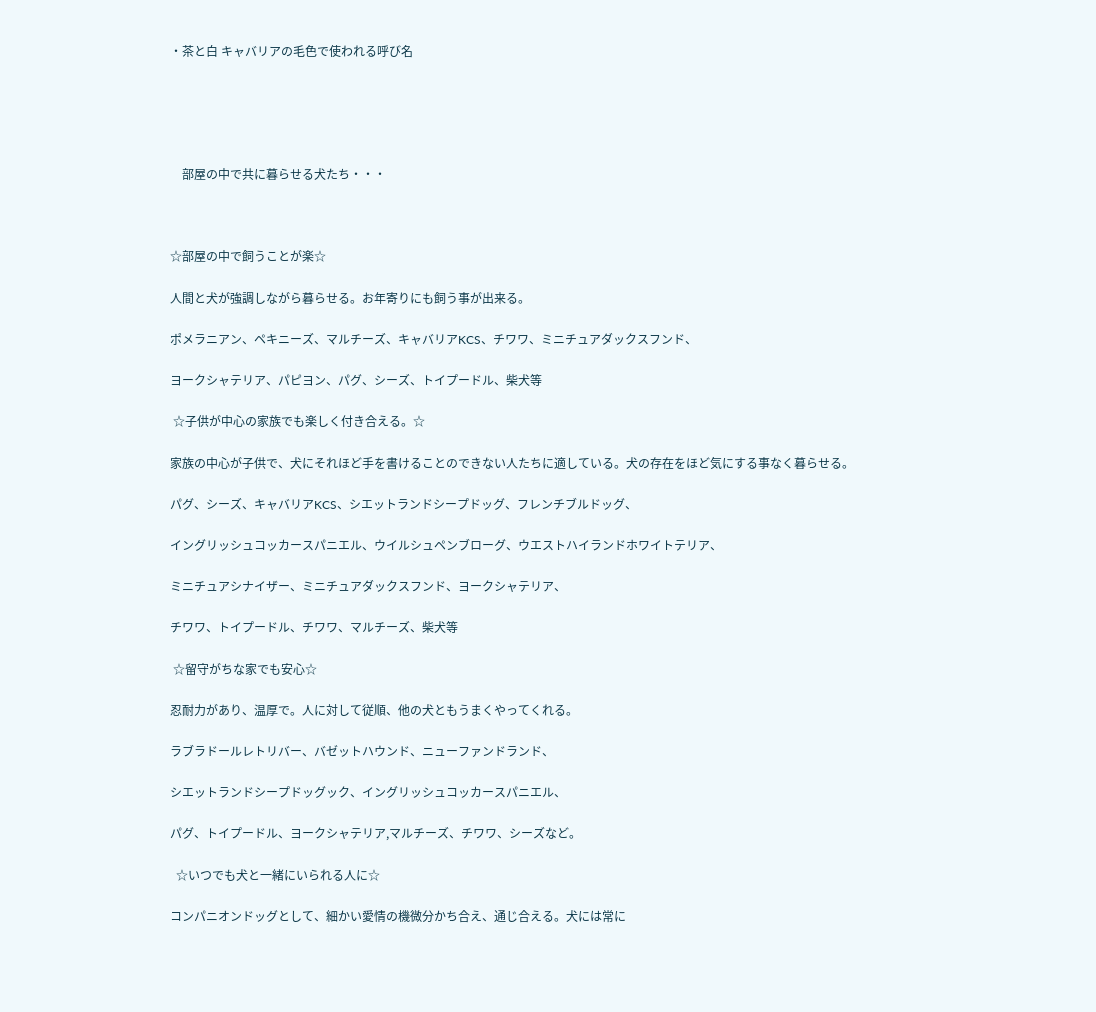・茶と白 キャバリアの毛色で使われる呼び名





    部屋の中で共に暮らせる犬たち・・・



☆部屋の中で飼うことが楽☆

人間と犬が強調しながら暮らせる。お年寄りにも飼う事が出来る。

ポメラニアン、ペキニーズ、マルチーズ、キャバリアKCS、チワワ、ミニチュアダックスフンド、

ヨークシャテリア、パピヨン、パグ、シーズ、トイプードル、柴犬等

 ☆子供が中心の家族でも楽しく付き合える。☆

家族の中心が子供で、犬にそれほど手を書けることのできない人たちに適している。犬の存在をほど気にする事なく暮らせる。

パグ、シーズ、キャバリアKCS、シエットランドシープドッグ、フレンチブルドッグ、

イングリッシュコッカースパニエル、ウイルシュペンブローグ、ウエストハイランドホワイトテリア、

ミニチュアシナイザー、ミニチュアダックスフンド、ヨークシャテリア、

チワワ、トイプードル、チワワ、マルチーズ、柴犬等

 ☆留守がちな家でも安心☆

忍耐力があり、温厚で。人に対して従順、他の犬ともうまくやってくれる。

ラブラドールレトリバー、バゼットハウンド、ニューファンドランド、

シエットランドシープドッグック、イングリッシュコッカースパニエル、

パグ、トイプードル、ヨークシャテリア,マルチーズ、チワワ、シーズなど。

  ☆いつでも犬と一緒にいられる人に☆

コンパニオンドッグとして、細かい愛情の機微分かち合え、通じ合える。犬には常に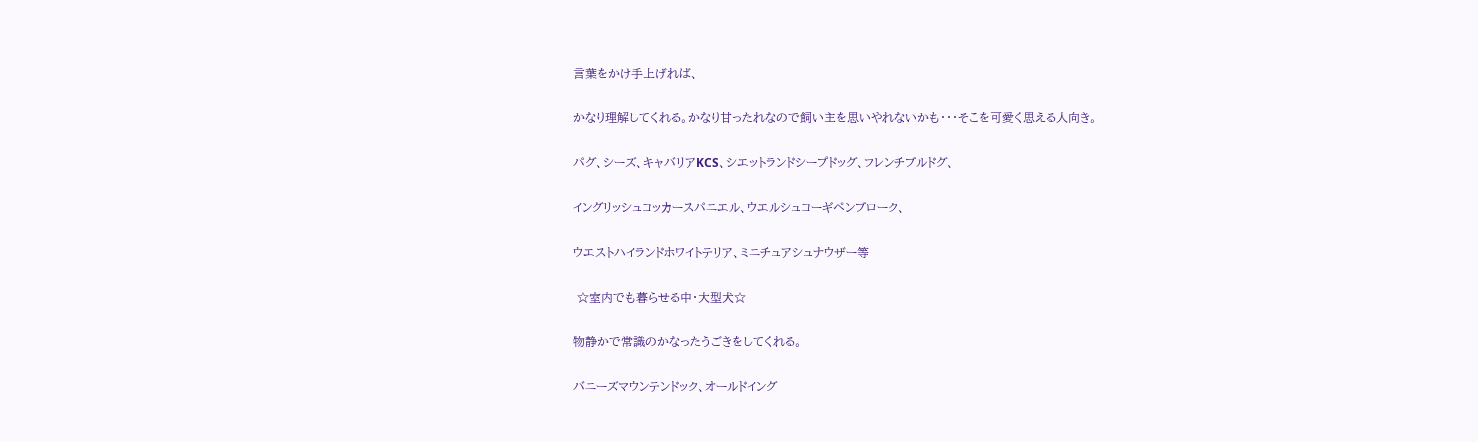言葉をかけ手上げれば、

かなり理解してくれる。かなり甘ったれなので飼い主を思いやれないかも・・・そこを可愛く思える人向き。

パグ、シーズ、キャバリアKCS、シエットランドシープドッグ、フレンチブルドグ、

イングリッシュコッカースパニエル、ウエルシュコーギペンブローク、

ウエストハイランドホワイトテリア、ミニチュアシュナウザー等

 ☆室内でも暮らせる中・大型犬☆

物静かで常識のかなったうごきをしてくれる。

バニーズマウンテンドック、オールドイング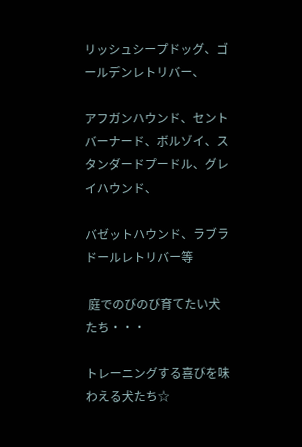リッシュシープドッグ、ゴールデンレトリバー、

アフガンハウンド、セントバーナード、ボルゾイ、スタンダードプードル、グレイハウンド、

バゼットハウンド、ラブラドールレトリバー等

 庭でのびのび育てたい犬たち・・・

トレーニングする喜びを味わえる犬たち☆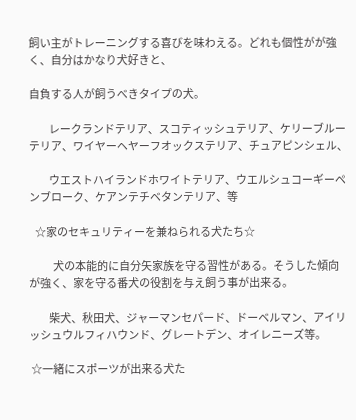飼い主がトレーニングする喜びを味わえる。どれも個性がが強く、自分はかなり犬好きと、

自負する人が飼うべきタイプの犬。

          レークランドテリア、スコティッシュテリア、ケリーブルーテリア、ワイヤーヘヤーフオックステリア、チュアピンシェル、

          ウエストハイランドホワイトテリア、ウエルシュコーギーペンブローク、ケアンテチベタンテリア、等

   ☆家のセキュリティーを兼ねられる犬たち☆

            犬の本能的に自分矢家族を守る習性がある。そうした傾向が強く、家を守る番犬の役割を与え飼う事が出来る。

          柴犬、秋田犬、ジャーマンセパード、ドーベルマン、アイリッシュウルフィハウンド、グレートデン、オイレニーズ等。

 ☆一緒にスポーツが出来る犬た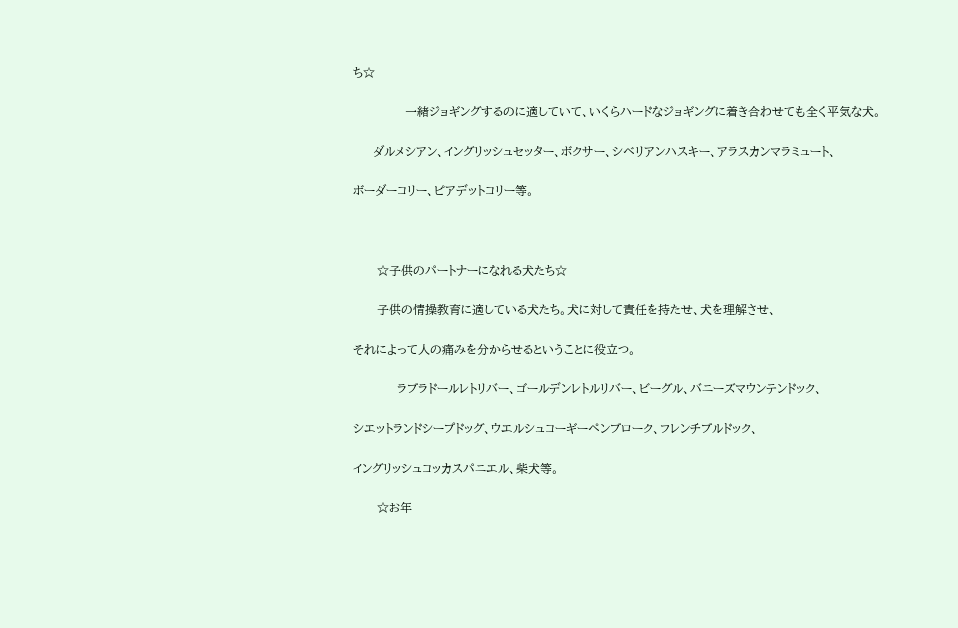ち☆

             一緒ジョギングするのに適していて、いくらハードなジョギングに着き合わせても全く平気な犬。

     ダルメシアン、イングリッシュセッター、ボクサー、シベリアンハスキー、アラスカンマラミュート、

ボーダーコリー、ピアデットコリー等。



      ☆子供のパートナーになれる犬たち☆

      子供の情操教育に適している犬たち。犬に対して責任を持たせ、犬を理解させ、

それによって人の痛みを分からせるということに役立つ。

           ラブラドールレトリバー、ゴールデンレトルリバー、ビーグル、バニーズマウンテンドック、

シエットランドシープドッグ、ウエルシュコーギーペンブローク、フレンチブルドック、

イングリッシュコッカスパニエル、柴犬等。

      ☆お年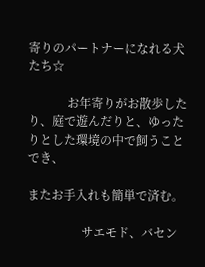寄りのパートナーになれる犬たち☆

             お年寄りがお散歩したり、庭で遊んだりと、ゆったりとした環境の中で飼うことでき、

またお手入れも簡単で済む。

                  サエモド、バセン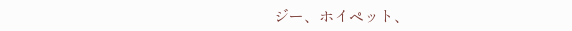ジー、ホイペット、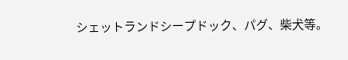シェットランドシープドック、パグ、柴犬等。